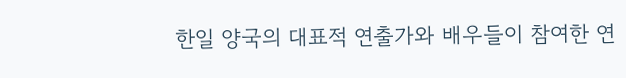한일 양국의 대표적 연출가와 배우들이 참여한 연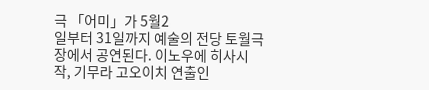극 「어미」가 5월2
일부터 31일까지 예술의 전당 토월극장에서 공연된다. 이노우에 히사시
작, 기무라 고오이치 연출인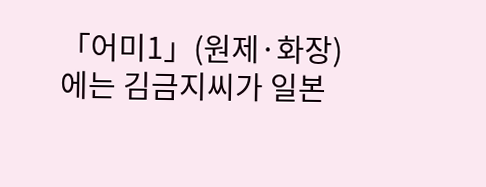「어미1」(원제·화장)에는 김금지씨가 일본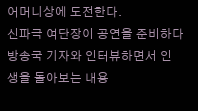어머니상에 도전한다.
신파극 여단장이 공연을 준비하다 방송국 기자와 인터뷰하면서 인
생을 돌아보는 내용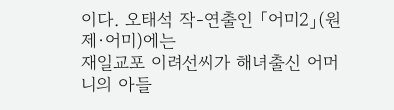이다. 오태석 작-연출인 「어미2」(원제·어미)에는
재일교포 이려선씨가 해녀출신 어머니의 아들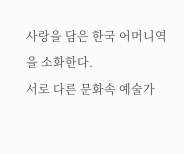사랑을 담은 한국 어머니역
을 소화한다.
서로 다른 문화속 예술가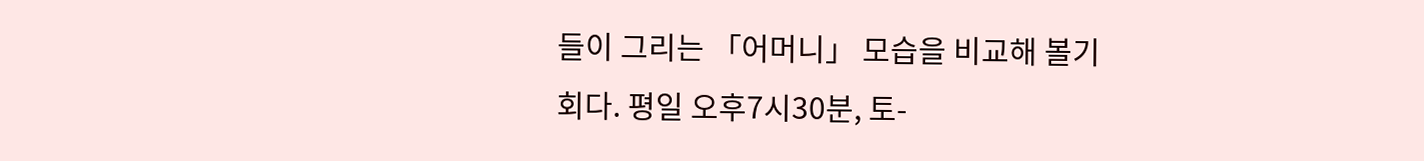들이 그리는 「어머니」 모습을 비교해 볼기
회다. 평일 오후7시30분, 토-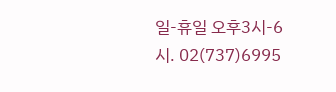일-휴일 오후3시-6시. 02(737)6995